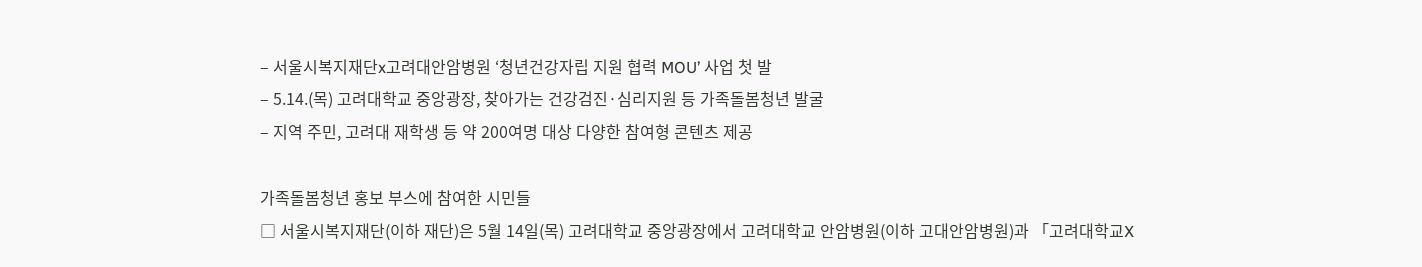– 서울시복지재단x고려대안암병원 ‘청년건강자립 지원 협력 MOU’ 사업 첫 발
– 5.14.(목) 고려대학교 중앙광장, 찾아가는 건강검진·심리지원 등 가족돌봄청년 발굴
– 지역 주민, 고려대 재학생 등 약 200여명 대상 다양한 참여형 콘텐츠 제공

가족돌봄청년 홍보 부스에 참여한 시민들
□ 서울시복지재단(이하 재단)은 5월 14일(목) 고려대학교 중앙광장에서 고려대학교 안암병원(이하 고대안암병원)과 「고려대학교X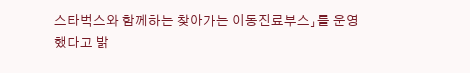스타벅스와 함께하는 찾아가는 이동진료부스」를 운영했다고 밝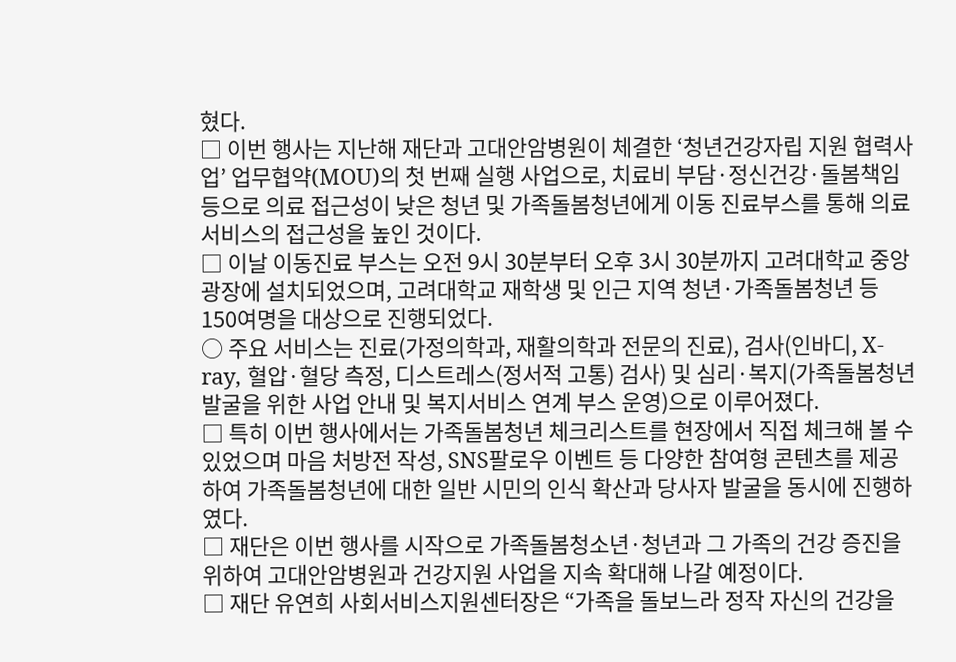혔다.
□ 이번 행사는 지난해 재단과 고대안암병원이 체결한 ‘청년건강자립 지원 협력사업’ 업무협약(MOU)의 첫 번째 실행 사업으로, 치료비 부담·정신건강·돌봄책임 등으로 의료 접근성이 낮은 청년 및 가족돌봄청년에게 이동 진료부스를 통해 의료 서비스의 접근성을 높인 것이다.
□ 이날 이동진료 부스는 오전 9시 30분부터 오후 3시 30분까지 고려대학교 중앙광장에 설치되었으며, 고려대학교 재학생 및 인근 지역 청년·가족돌봄청년 등 150여명을 대상으로 진행되었다.
○ 주요 서비스는 진료(가정의학과, 재활의학과 전문의 진료), 검사(인바디, X-ray, 혈압·혈당 측정, 디스트레스(정서적 고통) 검사) 및 심리·복지(가족돌봄청년 발굴을 위한 사업 안내 및 복지서비스 연계 부스 운영)으로 이루어졌다.
□ 특히 이번 행사에서는 가족돌봄청년 체크리스트를 현장에서 직접 체크해 볼 수 있었으며 마음 처방전 작성, SNS팔로우 이벤트 등 다양한 참여형 콘텐츠를 제공하여 가족돌봄청년에 대한 일반 시민의 인식 확산과 당사자 발굴을 동시에 진행하였다.
□ 재단은 이번 행사를 시작으로 가족돌봄청소년·청년과 그 가족의 건강 증진을 위하여 고대안암병원과 건강지원 사업을 지속 확대해 나갈 예정이다.
□ 재단 유연희 사회서비스지원센터장은 “가족을 돌보느라 정작 자신의 건강을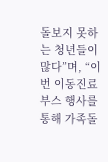돌보지 못하는 청년들이 많다”며, “이번 이동진료 부스 행사를 통해 가족돌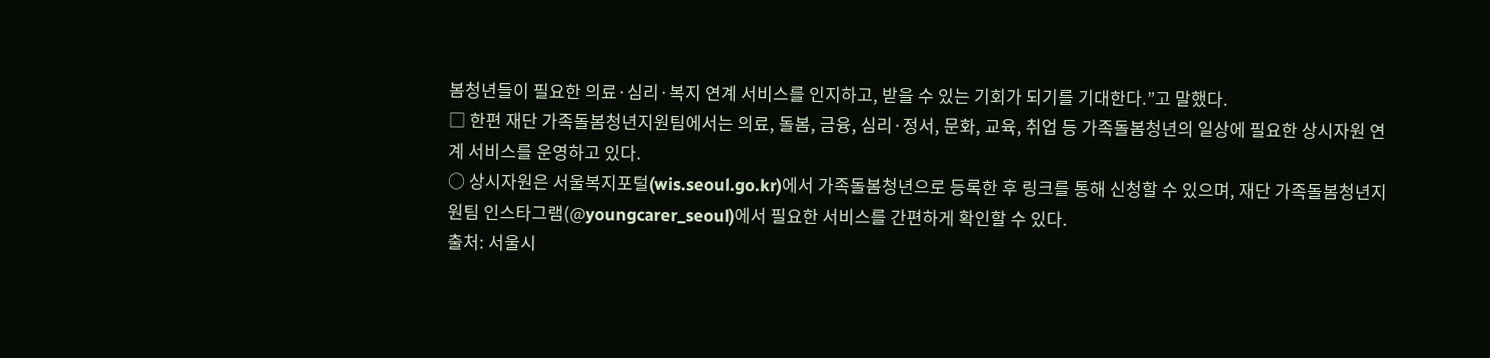봄청년들이 필요한 의료·심리·복지 연계 서비스를 인지하고, 받을 수 있는 기회가 되기를 기대한다.”고 말했다.
□ 한편 재단 가족돌봄청년지원팀에서는 의료, 돌봄, 금융, 심리·정서, 문화, 교육, 취업 등 가족돌봄청년의 일상에 필요한 상시자원 연계 서비스를 운영하고 있다.
○ 상시자원은 서울복지포털(wis.seoul.go.kr)에서 가족돌봄청년으로 등록한 후 링크를 통해 신청할 수 있으며, 재단 가족돌봄청년지원팀 인스타그램(@youngcarer_seoul)에서 필요한 서비스를 간편하게 확인할 수 있다.
출처: 서울시